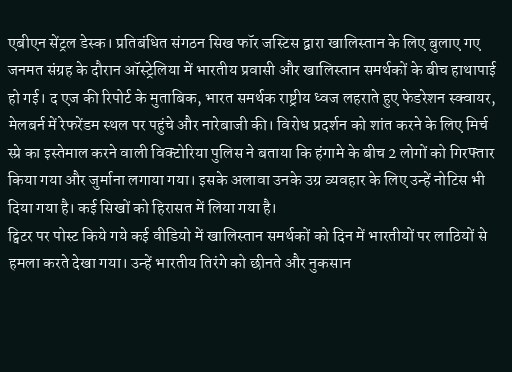एबीएन सेंट्रल डेस्क। प्रतिबंधित संगठन सिख फॉर जस्टिस द्वारा खालिस्तान के लिए बुलाए गए जनमत संग्रह के दौरान ऑस्ट्रेलिया में भारतीय प्रवासी और खालिस्तान समर्थकों के बीच हाथापाई हो गई। द एज की रिपोर्ट के मुताबिक, भारत समर्थक राष्ट्रीय ध्वज लहराते हुए फेडरेशन स्क्वायर, मेलबर्न में रेफरेंडम स्थल पर पहुंचे और नारेबाजी की। विरोध प्रदर्शन को शांत करने के लिए मिर्च स्प्रे का इस्तेमाल करने वाली विक्टोरिया पुलिस ने बताया कि हंगामे के बीच 2 लोगों को गिरफ्तार किया गया और जुर्माना लगाया गया। इसके अलावा उनके उग्र व्यवहार के लिए उन्हें नोटिस भी दिया गया है। कई सिखों को हिरासत में लिया गया है।
ट्विटर पर पोस्ट किये गये कई वीडियो में खालिस्तान समर्थकों को दिन में भारतीयों पर लाठियों से हमला करते देखा गया। उन्हें भारतीय तिरंगे को छीनते और नुकसान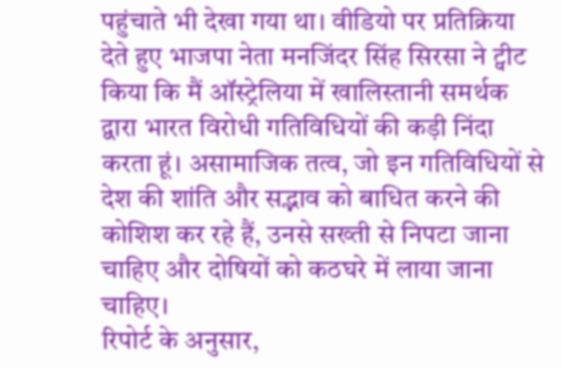पहुंचाते भी देखा गया था। वीडियो पर प्रतिक्रिया देते हुए भाजपा नेता मनजिंदर सिंह सिरसा ने ट्वीट किया कि मैं ऑस्ट्रेलिया में खालिस्तानी समर्थक द्वारा भारत विरोधी गतिविधियों की कड़ी निंदा करता हूं। असामाजिक तत्व, जो इन गतिविधियों से देश की शांति और सद्भाव को बाधित करने की कोशिश कर रहे हैं, उनसे सख्ती से निपटा जाना चाहिए और दोषियों को कठघरे में लाया जाना चाहिए।
रिपोर्ट के अनुसार,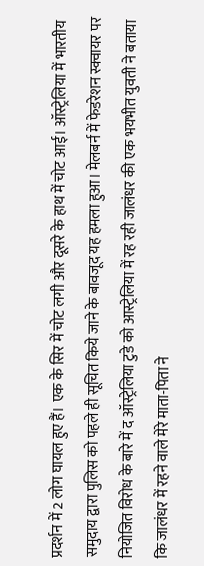प्रदर्शन में 2 लोग घायल हुए हैं। एक के सिर में चोट लगी और दूसरे के हाथ में चोट आई। ऑस्ट्रेलिया में भारतीय समुदाय द्वारा पुलिस को पहले ही सूचित किये जाने के बावजूद यह हमला हुआ। मेलबर्न में फेडरेशन स्क्वायर पर नियोजित विरोध के बारे में द ऑस्ट्रेलिया टुडे को आस्ट्रेलिया में रह रही जालंधर की एक भयभीत युवती ने बताया कि जालंधर में रहने वाले मेरे माता-पिता ने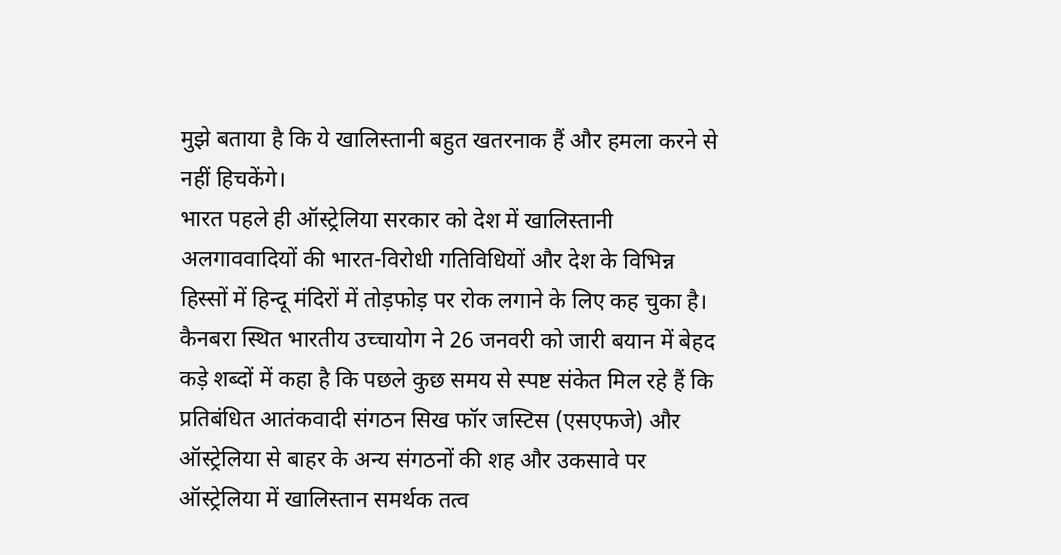मुझे बताया है कि ये खालिस्तानी बहुत खतरनाक हैं और हमला करने से नहीं हिचकेंगे।
भारत पहले ही ऑस्ट्रेलिया सरकार को देश में खालिस्तानी अलगाववादियों की भारत-विरोधी गतिविधियों और देश के विभिन्न हिस्सों में हिन्दू मंदिरों में तोड़फोड़ पर रोक लगाने के लिए कह चुका है। कैनबरा स्थित भारतीय उच्चायोग ने 26 जनवरी को जारी बयान में बेहद कड़े शब्दों में कहा है कि पछले कुछ समय से स्पष्ट संकेत मिल रहे हैं कि प्रतिबंधित आतंकवादी संगठन सिख फॉर जस्टिस (एसएफजे) और ऑस्ट्रेलिया से बाहर के अन्य संगठनों की शह और उकसावे पर ऑस्ट्रेलिया में खालिस्तान समर्थक तत्व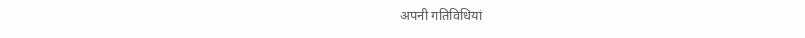अपनी गतिविधियां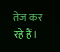तेज कर रहे हैं।